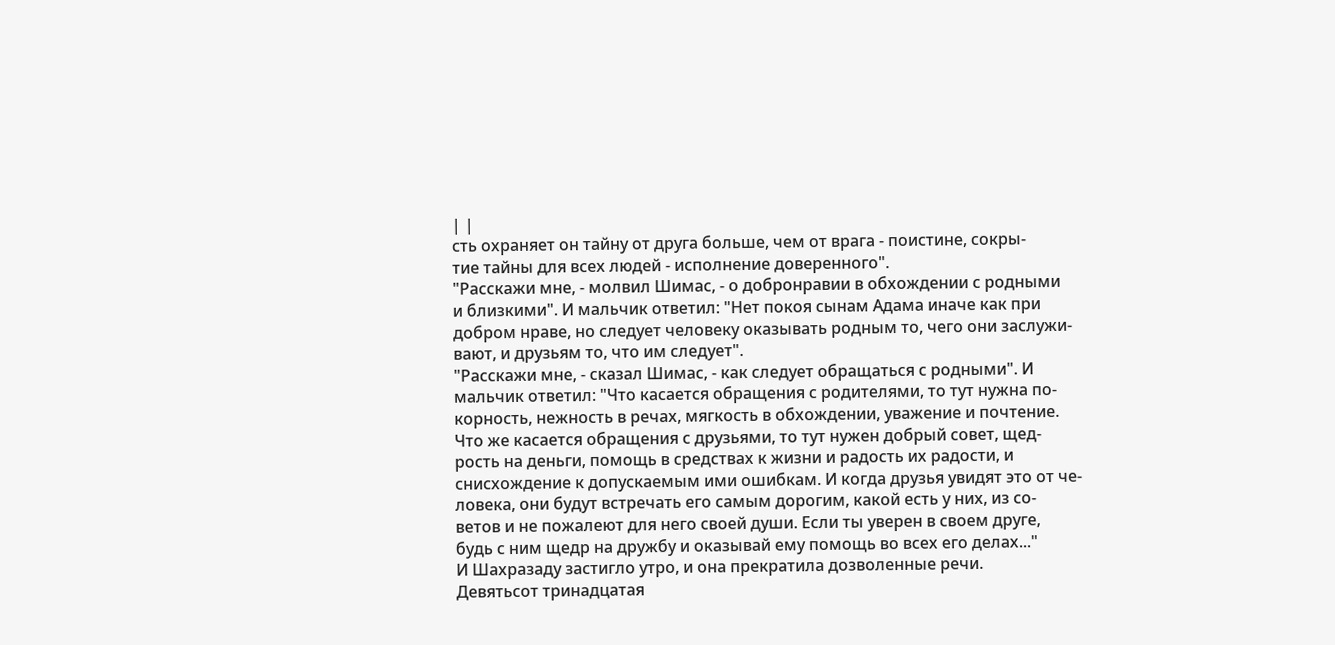| |
сть охраняет он тайну от друга больше, чем от врага - поистине, сокры-
тие тайны для всех людей - исполнение доверенного".
"Расскажи мне, - молвил Шимас, - о добронравии в обхождении с родными
и близкими". И мальчик ответил: "Нет покоя сынам Адама иначе как при
добром нраве, но следует человеку оказывать родным то, чего они заслужи-
вают, и друзьям то, что им следует".
"Расскажи мне, - сказал Шимас, - как следует обращаться с родными". И
мальчик ответил: "Что касается обращения с родителями, то тут нужна по-
корность, нежность в речах, мягкость в обхождении, уважение и почтение.
Что же касается обращения с друзьями, то тут нужен добрый совет, щед-
рость на деньги, помощь в средствах к жизни и радость их радости, и
снисхождение к допускаемым ими ошибкам. И когда друзья увидят это от че-
ловека, они будут встречать его самым дорогим, какой есть у них, из со-
ветов и не пожалеют для него своей души. Если ты уверен в своем друге,
будь с ним щедр на дружбу и оказывай ему помощь во всех его делах..."
И Шахразаду застигло утро, и она прекратила дозволенные речи.
Девятьсот тринадцатая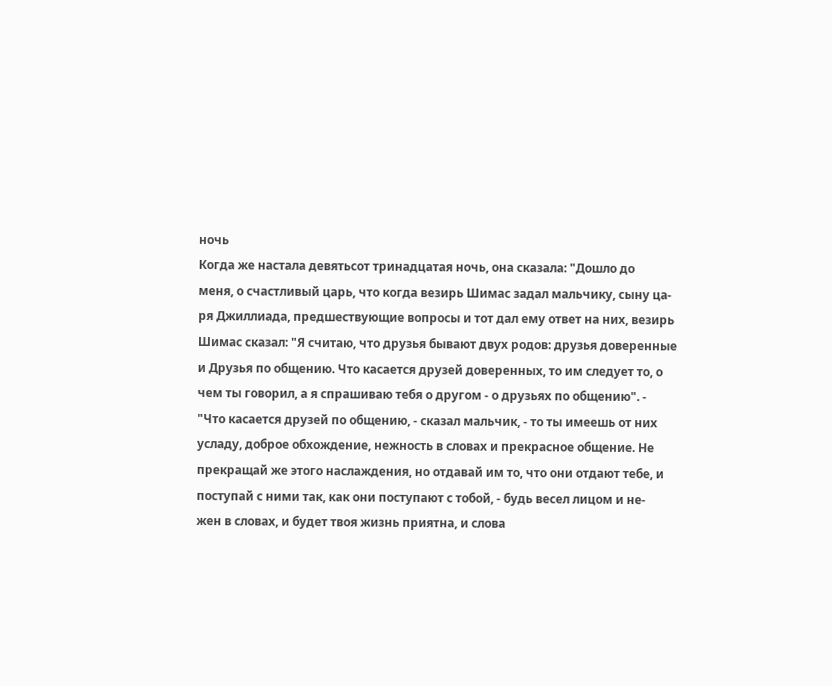ночь
Когда же настала девятьсот тринадцатая ночь, она сказала: "Дошло до
меня, о счастливый царь, что когда везирь Шимас задал мальчику, сыну ца-
ря Джиллиада, предшествующие вопросы и тот дал ему ответ на них, везирь
Шимас сказал: "Я считаю, что друзья бывают двух родов: друзья доверенные
и Друзья по общению. Что касается друзей доверенных, то им следует то, о
чем ты говорил, а я спрашиваю тебя о другом - о друзьях по общению". -
"Что касается друзей по общению, - сказал мальчик, - то ты имеешь от них
усладу, доброе обхождение, нежность в словах и прекрасное общение. Не
прекращай же этого наслаждения, но отдавай им то, что они отдают тебе, и
поступай с ними так, как они поступают с тобой, - будь весел лицом и не-
жен в словах, и будет твоя жизнь приятна, и слова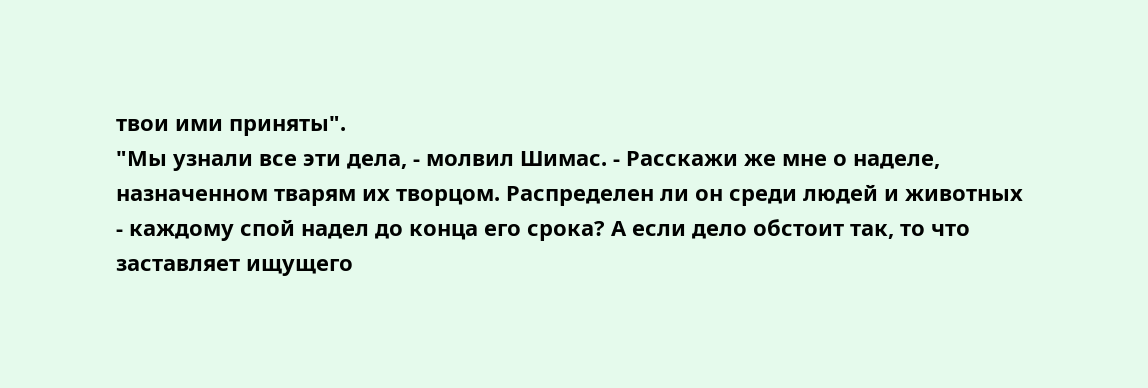твои ими приняты".
"Мы узнали все эти дела, - молвил Шимас. - Расскажи же мне о наделе,
назначенном тварям их творцом. Распределен ли он среди людей и животных
- каждому спой надел до конца его срока? А если дело обстоит так, то что
заставляет ищущего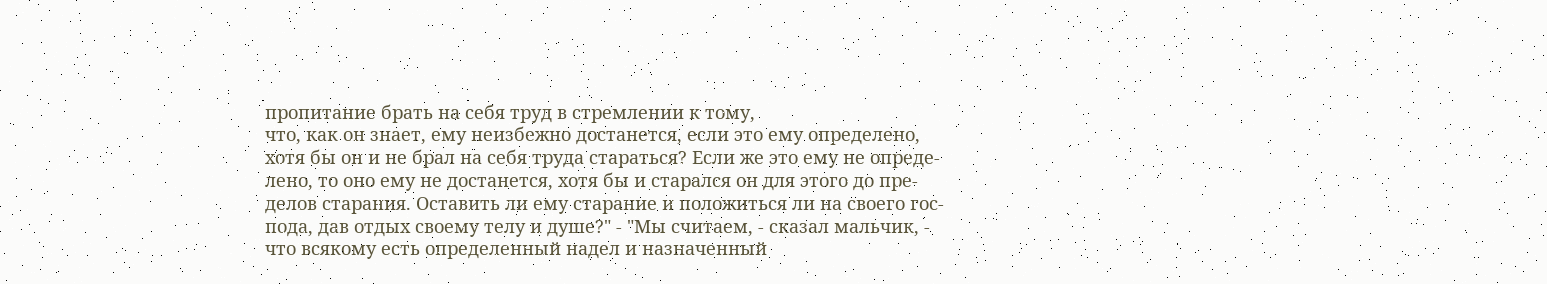пропитание брать на себя труд в стремлении к тому,
что, как он знает, ему неизбежно достанется, если это ему определено,
хотя бы он и не брал на себя труда стараться? Если же это ему не опреде-
лено, то оно ему не достанется, хотя бы и старался он для этого до пре-
делов старания. Оставить ли ему старание и положиться ли на своего гос-
пода, дав отдых своему телу и душе?" - "Мы считаем, - сказал мальчик, -
что всякому есть определенный надел и назначенный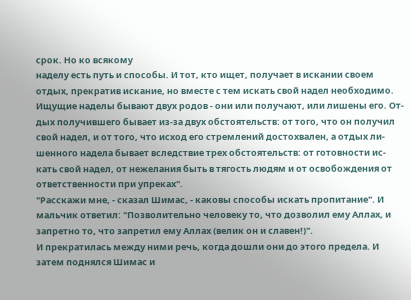срок. Но ко всякому
наделу есть путь и способы. И тот, кто ищет, получает в искании своем
отдых, прекратив искание, но вместе с тем искать свой надел необходимо.
Ищущие наделы бывают двух родов - они или получают, или лишены его. От-
дых получившего бывает из-за двух обстоятельств: от того, что он получил
свой надел, и от того, что исход его стремлений достохвален, а отдых ли-
шенного надела бывает вследствие трех обстоятельств: от готовности ис-
кать свой надел, от нежелания быть в тягость людям и от освобождения от
ответственности при упреках".
"Расскажи мне, - сказал Шимас, - каковы способы искать пропитание". И
мальчик ответил: "Позволительно человеку то, что дозволил ему Аллах, и
запретно то, что запретил ему Аллах (велик он и славен!)".
И прекратилась между ними речь, когда дошли они до этого предела. И
затем поднялся Шимас и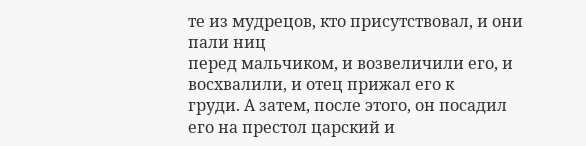те из мудрецов, кто присутствовал, и они пали ниц
перед мальчиком, и возвеличили его, и восхвалили, и отец прижал его к
груди. А затем, после этого, он посадил его на престол царский и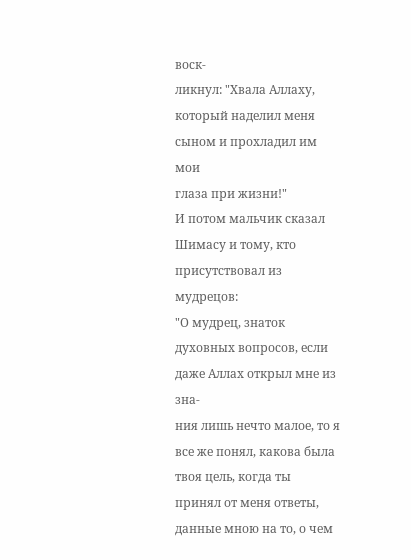воск-
ликнул: "Хвала Аллаху, который наделил меня сыном и прохладил им мои
глаза при жизни!"
И потом мальчик сказал Шимасу и тому, кто присутствовал из мудрецов:
"О мудрец, знаток духовных вопросов, если даже Аллах открыл мне из зна-
ния лишь нечто малое, то я все же понял, какова была твоя цель, когда ты
принял от меня ответы, данные мною на то, о чем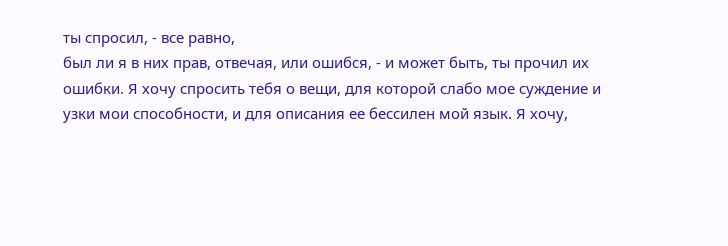ты спросил, - все равно,
был ли я в них прав, отвечая, или ошибся, - и может быть, ты прочил их
ошибки. Я хочу спросить тебя о вещи, для которой слабо мое суждение и
узки мои способности, и для описания ее бессилен мой язык. Я хочу,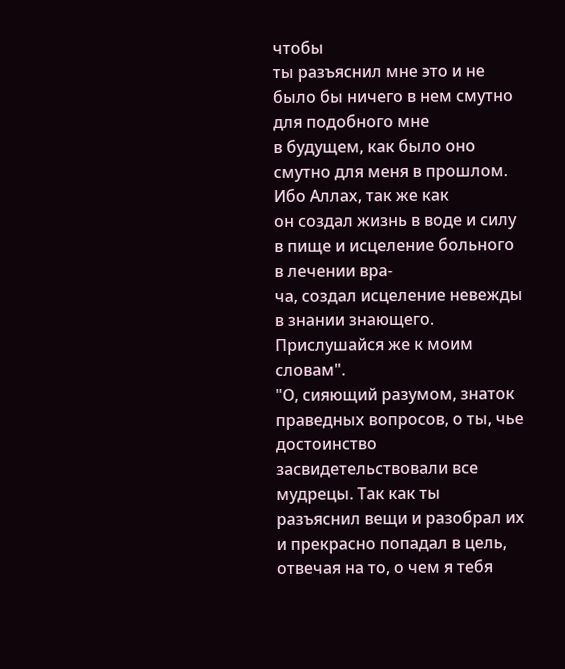чтобы
ты разъяснил мне это и не было бы ничего в нем смутно для подобного мне
в будущем, как было оно смутно для меня в прошлом. Ибо Аллах, так же как
он создал жизнь в воде и силу в пище и исцеление больного в лечении вра-
ча, создал исцеление невежды в знании знающего. Прислушайся же к моим
словам".
"О, сияющий разумом, знаток праведных вопросов, о ты, чье достоинство
засвидетельствовали все мудрецы. Так как ты разъяснил вещи и разобрал их
и прекрасно попадал в цель, отвечая на то, о чем я тебя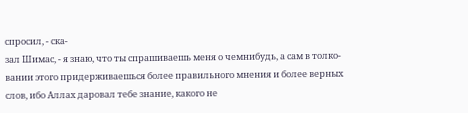спросил, - ска-
зал Шимас, - я знаю, что ты спрашиваешь меня о чемнибудь, а сам в толко-
вании этого придерживаешься более правильного мнения и более верных
слов, ибо Аллах даровал тебе знание, какого не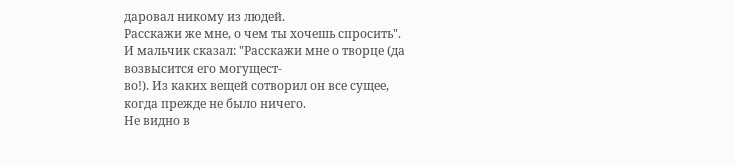даровал никому из людей.
Расскажи же мне, о чем ты хочешь спросить".
И мальчик сказал: "Расскажи мне о творце (да возвысится его могущест-
во!). Из каких вещей сотворил он все сущее, когда прежде не было ничего.
Не видно в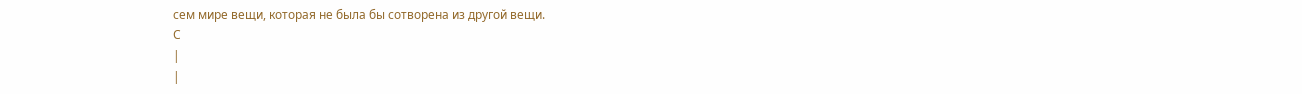сем мире вещи, которая не была бы сотворена из другой вещи.
С
|
|